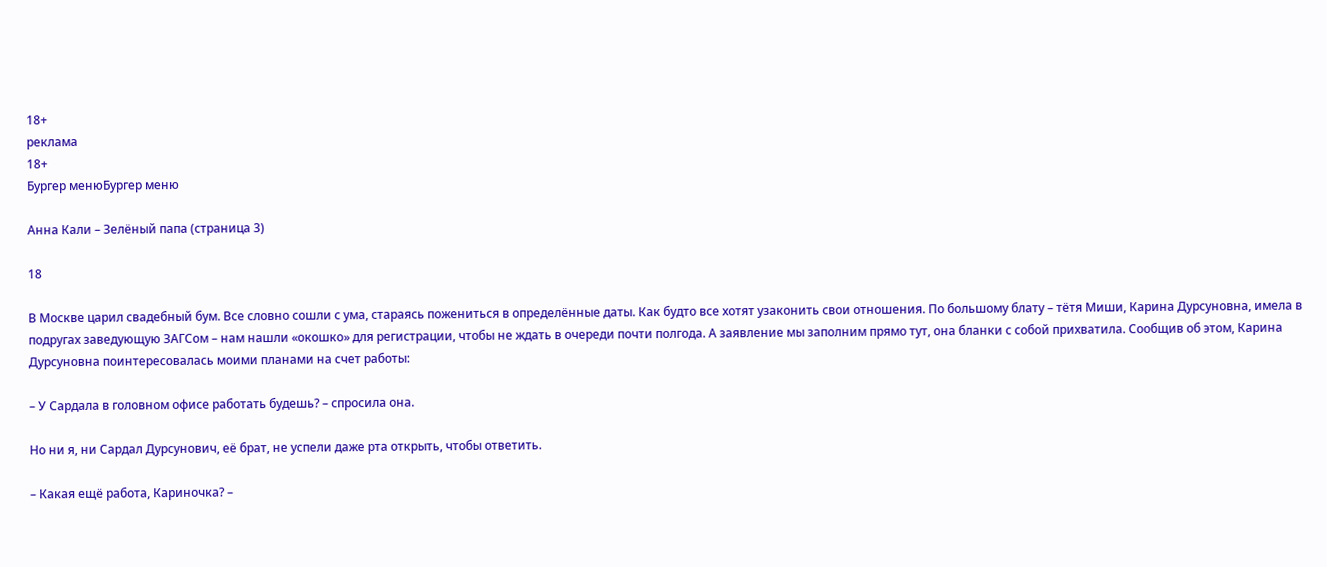18+
реклама
18+
Бургер менюБургер меню

Анна Кали – Зелёный папа (страница 3)

18

В Москве царил свадебный бум. Все словно сошли с ума, стараясь пожениться в определённые даты. Как будто все хотят узаконить свои отношения. По большому блату – тётя Миши, Карина Дурсуновна, имела в подругах заведующую ЗАГСом – нам нашли «окошко» для регистрации, чтобы не ждать в очереди почти полгода. А заявление мы заполним прямо тут, она бланки с собой прихватила. Сообщив об этом, Карина Дурсуновна поинтересовалась моими планами на счет работы:

– У Сардала в головном офисе работать будешь? – спросила она.

Но ни я, ни Сардал Дурсунович, её брат, не успели даже рта открыть, чтобы ответить.

– Какая ещё работа, Кариночка? –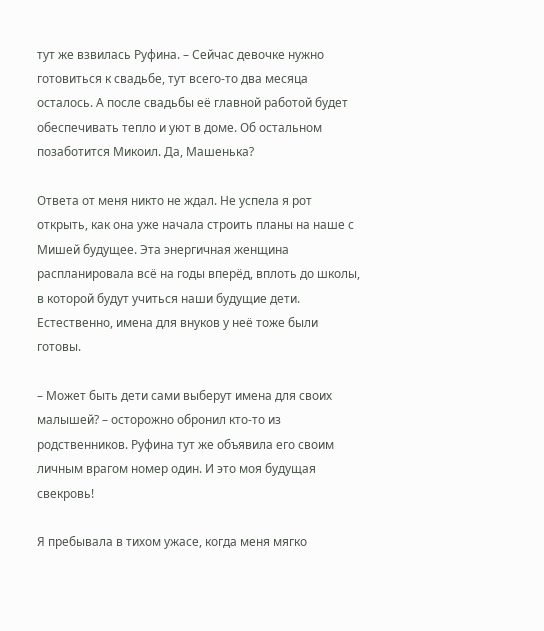тут же взвилась Руфина. – Сейчас девочке нужно готовиться к свадьбе, тут всего-то два месяца осталось. А после свадьбы её главной работой будет обеспечивать тепло и уют в доме. Об остальном позаботится Микоил. Да, Машенька?

Ответа от меня никто не ждал. Не успела я рот открыть, как она уже начала строить планы на наше с Мишей будущее. Эта энергичная женщина распланировала всё на годы вперёд, вплоть до школы, в которой будут учиться наши будущие дети. Естественно, имена для внуков у неё тоже были готовы.

– Может быть дети сами выберут имена для своих малышей? – осторожно обронил кто-то из родственников. Руфина тут же объявила его своим личным врагом номер один. И это моя будущая свекровь!

Я пребывала в тихом ужасе, когда меня мягко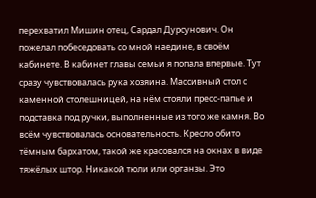перехватил Мишин отец, Сардал Дурсунович. Он пожелал побеседовать со мной наедине, в своём кабинете. В кабинет главы семьи я попала впервые. Тут сразу чувствовалась рука хозяина. Массивный стол с каменной столешницей, на нём стояли пресс-папье и подставка под ручки, выполненные из того же камня. Во всём чувствовалась основательность. Кресло обито тёмным бархатом, такой же красовался на окнах в виде тяжёлых штор. Никакой тюли или органзы. Это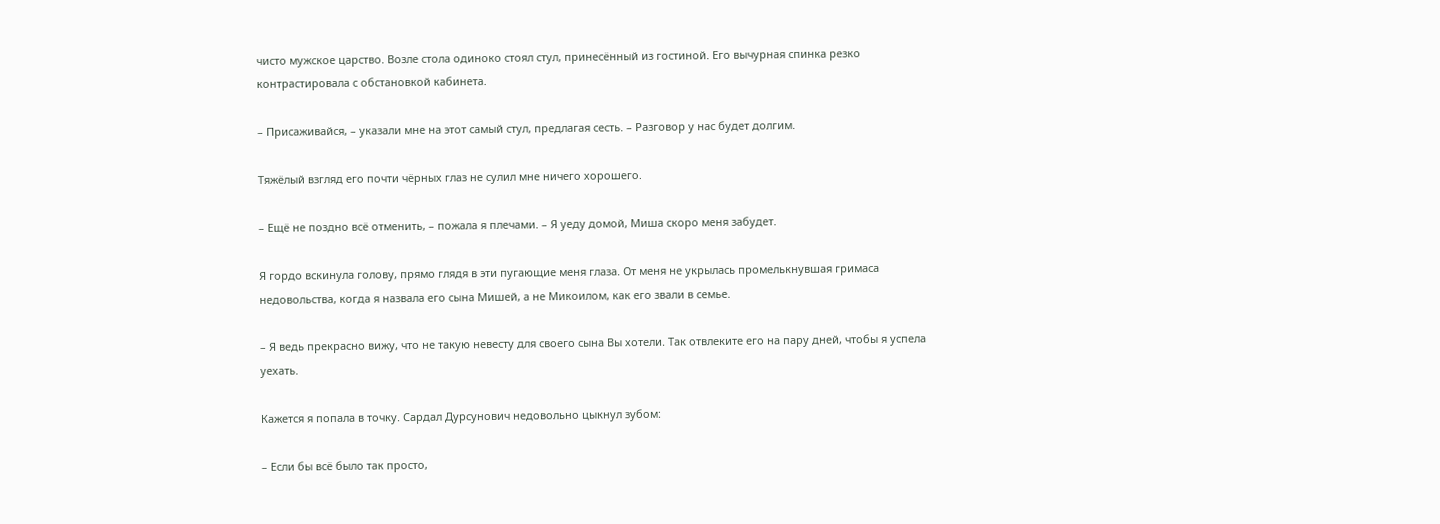чисто мужское царство. Возле стола одиноко стоял стул, принесённый из гостиной. Его вычурная спинка резко контрастировала с обстановкой кабинета.

– Присаживайся, – указали мне на этот самый стул, предлагая сесть. – Разговор у нас будет долгим.

Тяжёлый взгляд его почти чёрных глаз не сулил мне ничего хорошего.

– Ещё не поздно всё отменить, – пожала я плечами. – Я уеду домой, Миша скоро меня забудет.

Я гордо вскинула голову, прямо глядя в эти пугающие меня глаза. От меня не укрылась промелькнувшая гримаса недовольства, когда я назвала его сына Мишей, а не Микоилом, как его звали в семье.

– Я ведь прекрасно вижу, что не такую невесту для своего сына Вы хотели. Так отвлеките его на пару дней, чтобы я успела уехать.

Кажется я попала в точку. Сардал Дурсунович недовольно цыкнул зубом:

– Если бы всё было так просто,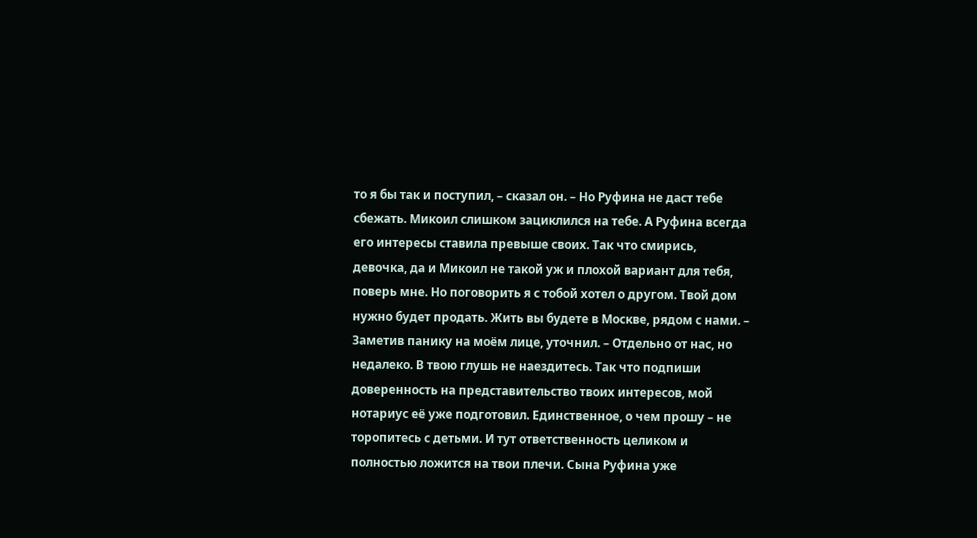то я бы так и поступил, – сказал он. – Но Руфина не даст тебе сбежать. Микоил слишком зациклился на тебе. А Руфина всегда его интересы ставила превыше своих. Так что смирись, девочка, да и Микоил не такой уж и плохой вариант для тебя, поверь мне. Но поговорить я с тобой хотел о другом. Твой дом нужно будет продать. Жить вы будете в Москве, рядом с нами. – Заметив панику на моём лице, уточнил. – Отдельно от нас, но недалеко. В твою глушь не наездитесь. Так что подпиши доверенность на представительство твоих интересов, мой нотариус её уже подготовил. Единственное, о чем прошу – не торопитесь с детьми. И тут ответственность целиком и полностью ложится на твои плечи. Сына Руфина уже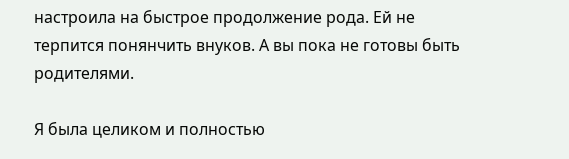настроила на быстрое продолжение рода. Ей не терпится понянчить внуков. А вы пока не готовы быть родителями.

Я была целиком и полностью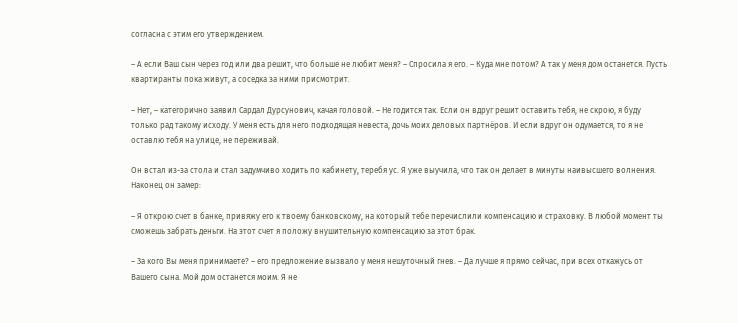согласна с этим его утверждением.

– А если Ваш сын через год или два решит, что больше не любит меня? – Спросила я его. – Куда мне потом? А так у меня дом останется. Пусть квартиранты пока живут, а соседка за ними присмотрит.

– Нет, – категорично заявил Сардал Дурсунович, качая головой. – Не годится так. Если он вдруг решит оставить тебя, не скрою, я буду только рад такому исходу. У меня есть для него подходящая невеста, дочь моих деловых партнёров. И если вдруг он одумается, то я не оставлю тебя на улице, не переживай.

Он встал из-за стола и стал задумчиво ходить по кабинету, теребя ус. Я уже выучила, что так он делает в минуты наивысшего волнения. Наконец он замер:

– Я открою счет в банке, привяжу его к твоему банковскому, на который тебе перечислили компенсацию и страховку. В любой момент ты сможешь забрать деньги. На этот счет я положу внушительную компенсацию за этот брак.

– За кого Вы меня принимаете? – его предложение вызвало у меня нешуточный гнев. – Да лучше я прямо сейчас, при всех откажусь от Вашего сына. Мой дом останется моим. Я не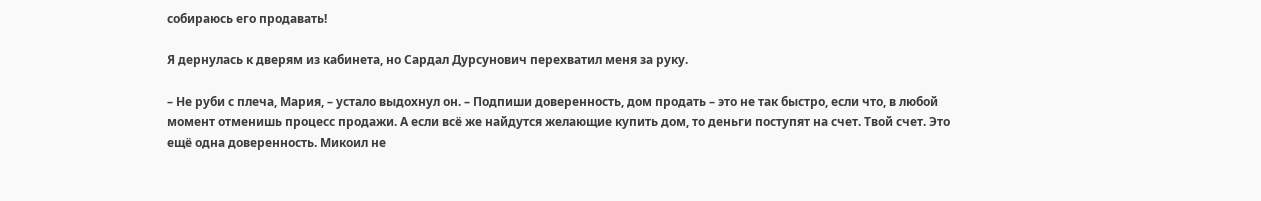собираюсь его продавать!

Я дернулась к дверям из кабинета, но Сардал Дурсунович перехватил меня за руку.

– Не руби с плеча, Мария, – устало выдохнул он. – Подпиши доверенность, дом продать – это не так быстро, если что, в любой момент отменишь процесс продажи. А если всё же найдутся желающие купить дом, то деньги поступят на счет. Твой счет. Это ещё одна доверенность. Микоил не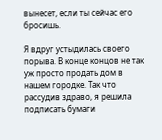вынесет, если ты сейчас его бросишь.

Я вдруг устыдилась своего порыва. В конце концов не так уж просто продать дом в нашем городке. Так что рассудив здраво, я решила подписать бумаги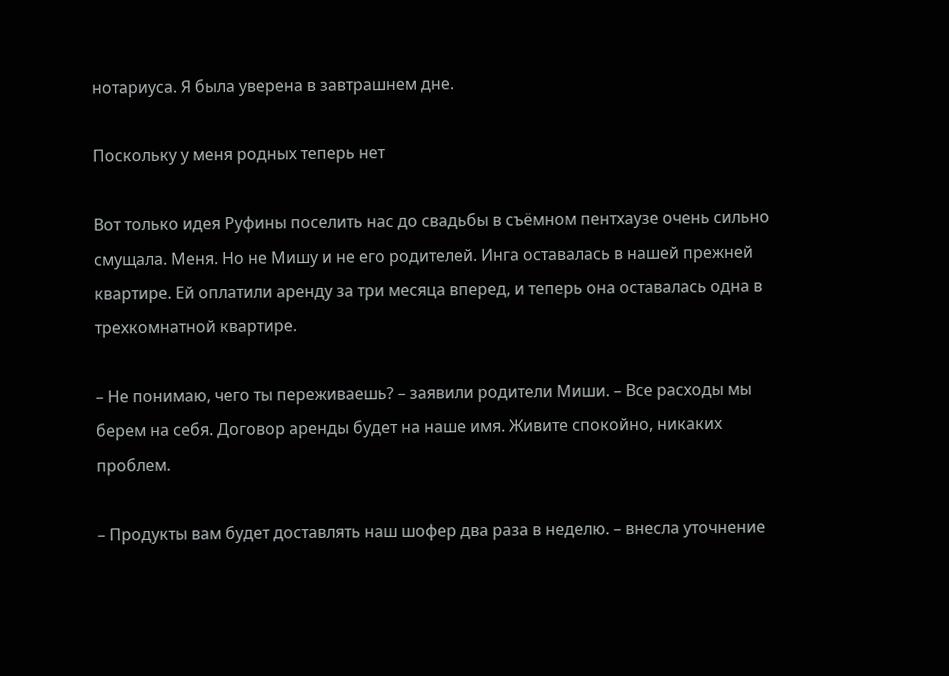нотариуса. Я была уверена в завтрашнем дне.

Поскольку у меня родных теперь нет

Вот только идея Руфины поселить нас до свадьбы в съёмном пентхаузе очень сильно смущала. Меня. Но не Мишу и не его родителей. Инга оставалась в нашей прежней квартире. Ей оплатили аренду за три месяца вперед, и теперь она оставалась одна в трехкомнатной квартире.

– Не понимаю, чего ты переживаешь? – заявили родители Миши. – Все расходы мы берем на себя. Договор аренды будет на наше имя. Живите спокойно, никаких проблем.

– Продукты вам будет доставлять наш шофер два раза в неделю. – внесла уточнение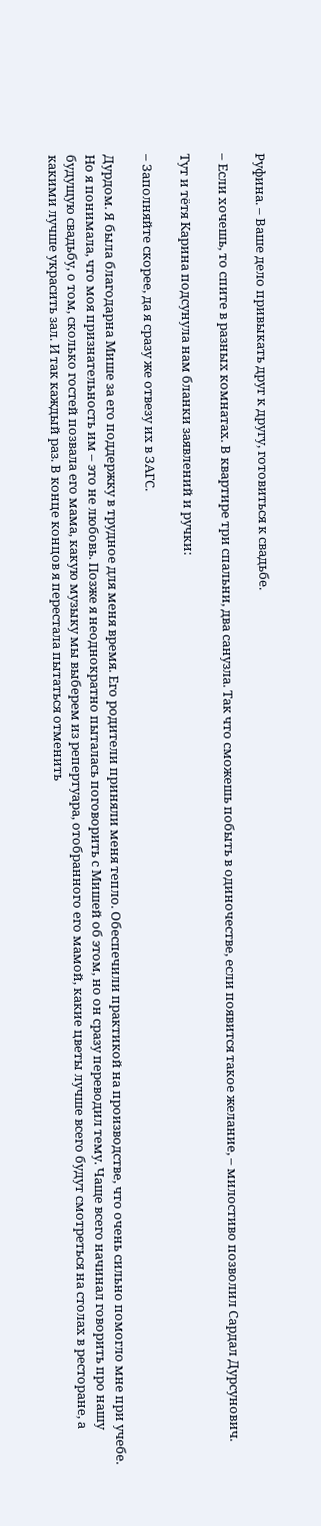Руфина. – Ваше дело привыкать друг к другу, готовиться к свадьбе.

– Если хочешь, то спите в разных комнатах. В квартире три спальни, два санузла. Так что сможешь побыть в одиночестве, если появится такое желание, – милостиво позволил Сардал Дурсунович.

Тут и тётя Карина подсунула нам бланки заявлений и ручки:

– Заполняйте скорее, да я сразу же отвезу их в ЗАГС.

Дурдом. Я была благодарна Мише за его поддержку в трудное для меня время. Его родители приняли меня тепло. Обеспечили практикой на производстве, что очень сильно помогло мне при учебе. Но я понимала, что моя признательность им – это не любовь. Позже я неоднократно пыталась поговорить с Мишей об этом, но он сразу переводил тему. Чаще всего начинал говорить про нашу будущую свадьбу, о том, сколько гостей позвала его мама, какую музыку мы выберем из репертуара, отобранного его мамой, какие цветы лучше всего будут смотреться на столах в ресторане, а какими лучше украсить зал. И так каждый раз. В конце концов я перестала пытаться отменить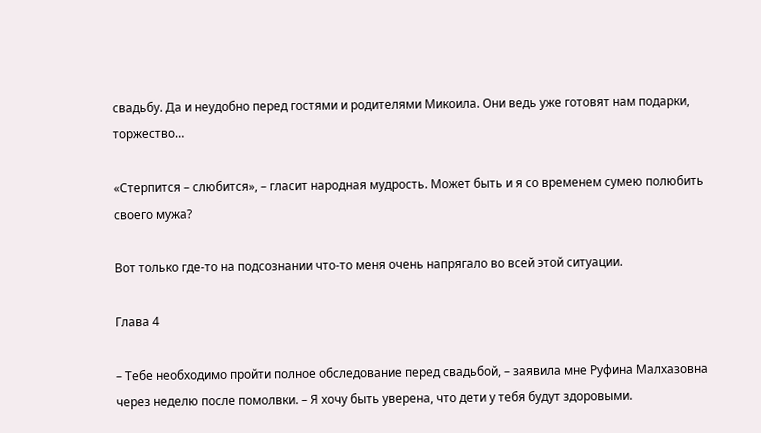свадьбу. Да и неудобно перед гостями и родителями Микоила. Они ведь уже готовят нам подарки, торжество…

«Стерпится – слюбится», – гласит народная мудрость. Может быть и я со временем сумею полюбить своего мужа?

Вот только где-то на подсознании что-то меня очень напрягало во всей этой ситуации.

Глава 4

– Тебе необходимо пройти полное обследование перед свадьбой, – заявила мне Руфина Малхазовна через неделю после помолвки. – Я хочу быть уверена, что дети у тебя будут здоровыми.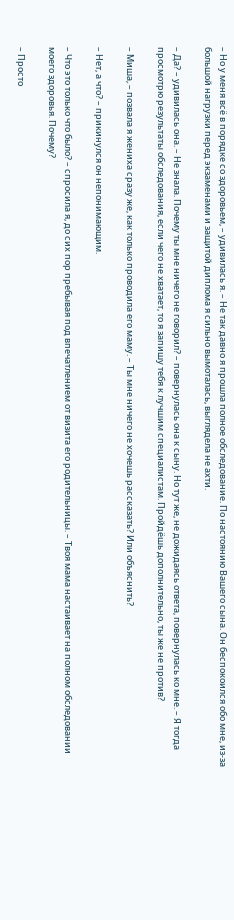– Но у меня всё в порядке со здоровьем, – удивилась я. – Не так давно я прошла полное обследование. По настоянию Вашего сына. Он беспокоился обо мне, из-за большой нагрузки перед экзаменами и защитой диплома я сильно вымоталась, выглядела не ахти.

– Да? – удивилась она. – Не знала. Почему ты мне ничего не говорил? – повернулась она к сыну. Но тут же, не дожидаясь ответа, повернулась ко мне. – Я тогда просмотрю результаты обследования, если чего не хватает, то я запишу тебя к лучшим специалистам. Пройдёшь дополнительно, ты же не против?

– Миша, – позвала я жениха сразу же, как только проводила его маму. – Ты мне ничего не хочешь рассказать? Или объяснить?

– Нет, а что? – прикинулся он непонимающим.

– Что это только что было? – спросила я, до сих пор пребывая под впечатлением от визита его родительницы. – Твоя мама настаивает на полном обследовании моего здоровья. Почему?

– Просто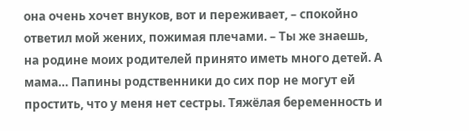она очень хочет внуков, вот и переживает, – спокойно ответил мой жених, пожимая плечами. – Ты же знаешь, на родине моих родителей принято иметь много детей. А мама… Папины родственники до сих пор не могут ей простить, что у меня нет сестры. Тяжёлая беременность и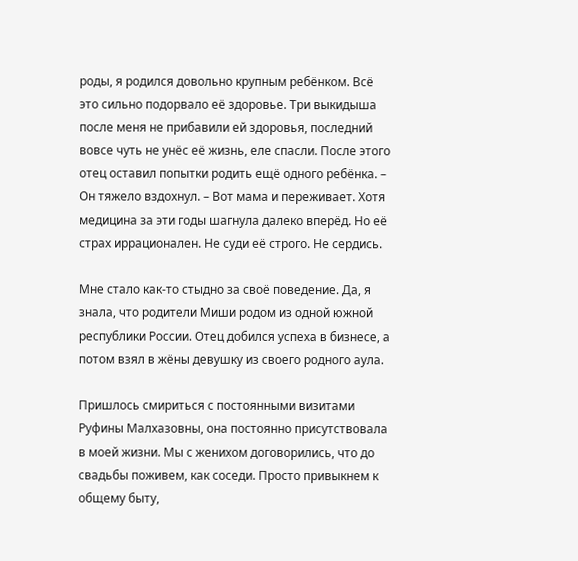роды, я родился довольно крупным ребёнком. Всё это сильно подорвало её здоровье. Три выкидыша после меня не прибавили ей здоровья, последний вовсе чуть не унёс её жизнь, еле спасли. После этого отец оставил попытки родить ещё одного ребёнка. – Он тяжело вздохнул. – Вот мама и переживает. Хотя медицина за эти годы шагнула далеко вперёд. Но её страх иррационален. Не суди её строго. Не сердись.

Мне стало как-то стыдно за своё поведение. Да, я знала, что родители Миши родом из одной южной республики России. Отец добился успеха в бизнесе, а потом взял в жёны девушку из своего родного аула.

Пришлось смириться с постоянными визитами Руфины Малхазовны, она постоянно присутствовала в моей жизни. Мы с женихом договорились, что до свадьбы поживем, как соседи. Просто привыкнем к общему быту,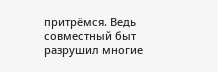притрёмся. Ведь совместный быт разрушил многие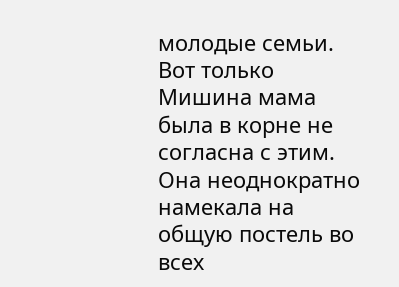молодые семьи. Вот только Мишина мама была в корне не согласна с этим. Она неоднократно намекала на общую постель во всех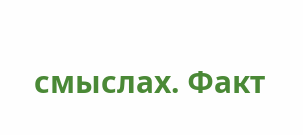смыслах. Факт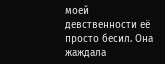моей девственности её просто бесил. Она жаждала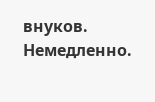внуков. Немедленно.